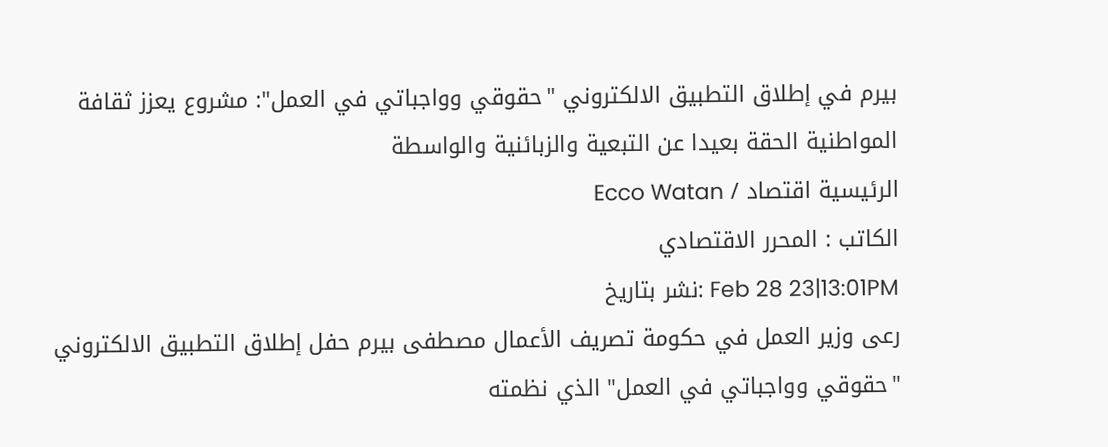بيرم في إطلاق التطبيق الالكتروني "حقوقي وواجباتي في العمل": مشروع يعزز ثقافة المواطنية الحقة بعيدا عن التبعية والزبائنية والواسطة
الرئيسية اقتصاد / Ecco Watan
الكاتب : المحرر الاقتصادي
Feb 28 23|13:01PM :نشر بتاريخ
رعى وزير العمل في حكومة تصريف الأعمال مصطفى بيرم حفل إطلاق التطبيق الالكتروني "حقوقي وواجباتي في العمل" الذي نظمته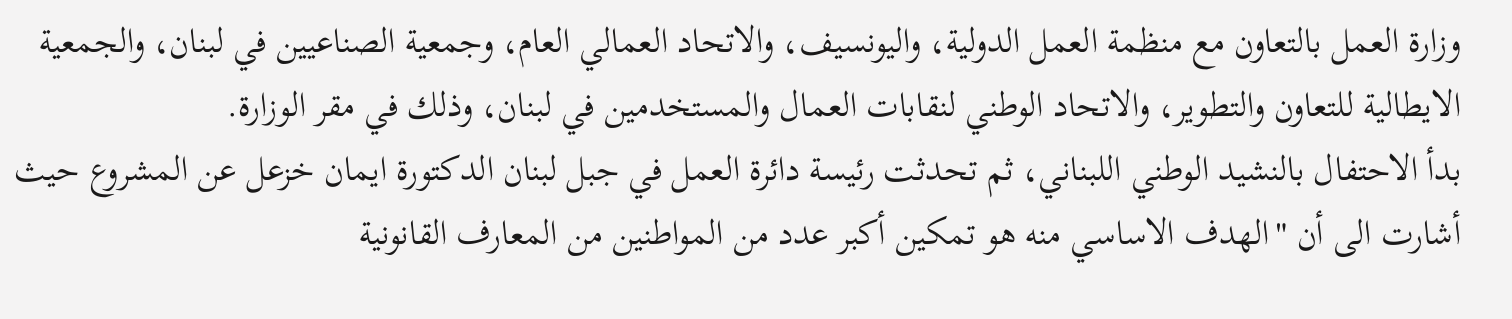وزارة العمل بالتعاون مع منظمة العمل الدولية، واليونسيف، والاتحاد العمالي العام، وجمعية الصناعيين في لبنان، والجمعية الايطالية للتعاون والتطوير، والاتحاد الوطني لنقابات العمال والمستخدمين في لبنان، وذلك في مقر الوزارة.
بدأ الاحتفال بالنشيد الوطني اللبناني، ثم تحدثت رئيسة دائرة العمل في جبل لبنان الدكتورة ايمان خزعل عن المشروع حيث أشارت الى أن "الهدف الاساسي منه هو تمكين أكبر عدد من المواطنين من المعارف القانونية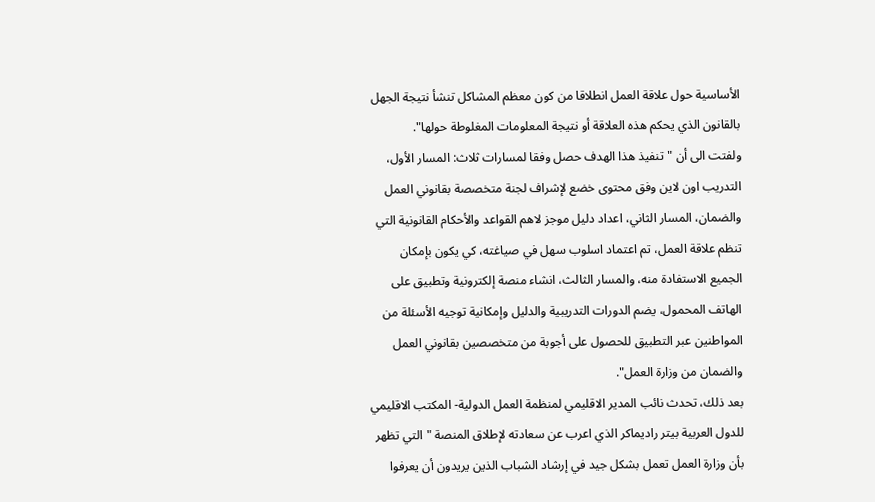الأساسية حول علاقة العمل انطلاقا من كون معظم المشاكل تنشأ نتيجة الجهل بالقانون الذي يحكم هذه العلاقة أو نتيجة المعلومات المغلوطة حولها".
ولفتت الى أن "تنفيذ هذا الهدف حصل وفقا لمسارات ثلاث: المسار الأول، التدريب اون لاين وفق محتوى خضع لإشراف لجنة متخصصة بقانوني العمل والضمان، المسار الثاني، اعداد دليل موجز لاهم القواعد والأحكام القانونية التي تنظم علاقة العمل، تم اعتماد اسلوب سهل في صياغته، كي يكون بإمكان الجميع الاستفادة منه، والمسار الثالث، انشاء منصة إلكترونية وتطبيق على الهاتف المحمول، يضم الدورات التدريبية والدليل وإمكانية توجيه الأسئلة من المواطنين عبر التطبيق للحصول على أجوبة من متخصصين بقانوني العمل والضمان من وزارة العمل".
بعد ذلك، تحدث نائب المدير الاقليمي لمنظمة العمل الدولية- المكتب الاقليمي للدول العربية بيتر راديماكر الذي اعرب عن سعادته لإطلاق المنصة "التي تظهر بأن وزارة العمل تعمل بشكل جيد في إرشاد الشباب الذين يريدون أن يعرفوا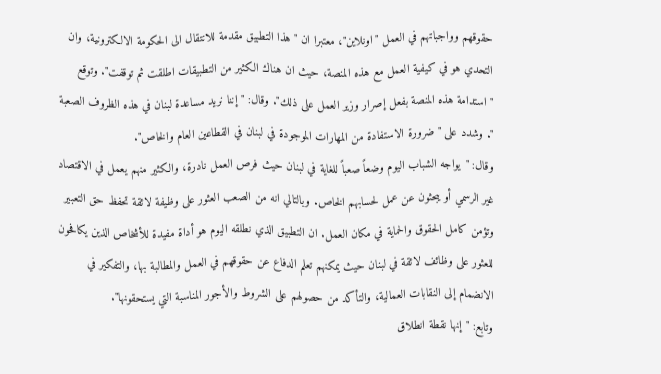حقوقهم وواجباتهم في العمل "اونلاين"، معتبرا ان "هذا التطبيق مقدمة للانتقال الى الحكومة الالكترونية، وان التحدي هو في كيفية العمل مع هذه المنصة، حيث ان هناك الكثير من التطبيقات اطلقت ثم توقفت". وتوقع "استدامة هذه المنصة بفعل إصرار وزير العمل على ذلك". وقال: "إننا نريد مساعدة لبنان في هذه الظروف الصعبة ". وشدد على "ضرورة الاستفادة من المهارات الموجودة في لبنان في القطاعين العام والخاص".
وقال: "يواجه الشباب اليوم وضعاً صعباً للغاية في لبنان حيث فرص العمل نادرة، والكثير منهم يعمل في الاقتصاد غير الرسمي أو يبحثون عن عمل لحسابهم الخاص. وبالتالي انه من الصعب العثور على وظيفة لائقة تحفظ حق التعبير وتؤمن كامل الحقوق والحماية في مكان العمل. ان التطبيق الذي نطلقه اليوم هو أداة مفيدة للأشخاص الذين يكافحون للعثور على وظائف لائقة في لبنان حيث يمكنهم تعلم الدفاع عن حقوقهم في العمل والمطالبة بها، والتفكير في الانضمام إلى النقابات العمالية، والتأكد من حصولهم على الشروط والأجور المناسبة التي يستحقونها".
وتابع: "إنها نقطة انطلاق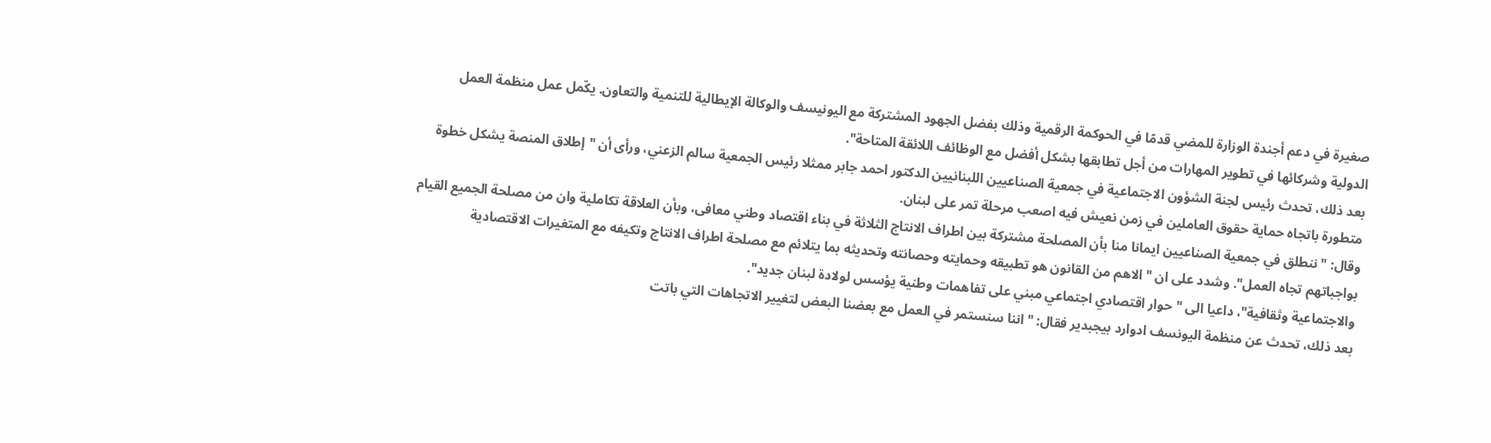صغيرة في دعم أجندة الوزارة للمضي قدمًا في الحوكمة الرقمية وذلك بفضل الجهود المشتركة مع اليونيسف والوكالة الإيطالية للتنمية والتعاون. يكّمل عمل منظمة العمل الدولية وشركائها في تطوير المهارات من أجل تطابقها بشكل أفضل مع الوظائف اللائقة المتاحة".
بعد ذلك، تحدث رئيس لجنة الشؤون الاجتماعية في جمعية الصناعيين اللبنانيين الدكتور احمد جابر ممثلا رئيس الجمعية سالم الزعني، ورأى أن "إطلاق المنصة يشكل خطوة متطورة باتجاه حماية حقوق العاملين في زمن نعيش فيه اصعب مرحلة تمر على لبنان.
وقال: "ننطلق في جمعية الصناعيين ايمانا منا بأن المصلحة مشتركة بين اطراف الانتاج الثلاثة في بناء اقتصاد وطني معافى، وبأن العلاقة تكاملية وان من مصلحة الجميع القيام بواجباتهم تجاه العمل". وشدد على ان "الاهم من القانون هو تطبيقه وحمايته وحصانته وتحديثه بما يتلائم مع مصلحة اطراف الانتاج وتكيفه مع المتغيرات الاقتصادية والاجتماعية وثقافية"، داعيا الى "حوار اقتصادي اجتماعي مبني على تفاهمات وطنية يؤسس لولادة لبنان جديد".
بعد ذلك، تحدث عن منظمة اليونسف ادوارد بيجبدير فقال: "اننا سنستمر في العمل مع بعضنا البعض لتغيير الاتجاهات التي باتت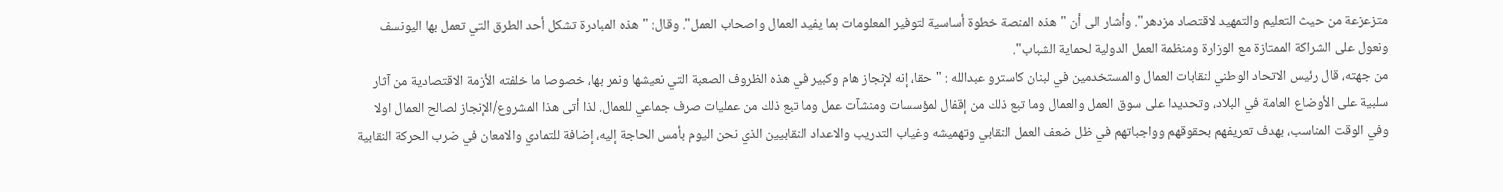متزعزعة من حيث التعليم والتمهيد لاقتصاد مزدهر". وأشار الى أن "هذه المنصة خطوة أساسية لتوفير المعلومات بما يفيد العمال واصحاب العمل". وقال: "هذه المبادرة تشكل أحد الطرق التي تعمل بها اليونسف ونعول على الشراكة الممتازة مع الوزارة ومنظمة العمل الدولية لحماية الشباب".
من جهته، قال رئيس الاتحاد الوطني لنقابات العمال والمستخدمين في لبنان كاسترو عبدالله : "حقا، إنه لإنجاز هام وكبير في هذه الظروف الصعبة التي نعيشها ونمر بها، خصوصا ما خلفته الأزمة الاقتصادية من آثار سلبية على الأوضاع العامة في البلاد، وتحديدا على سوق العمل والعمال وما تبع ذلك من إقفال لمؤسسات ومنشآت عمل وما تبع ذلك من عمليات صرف جماعي للعمال. لذا أتى هذا المشروع/الإنجاز لصالح العمال اولا وفي الوقت المناسب، بهدف تعريفهم بحقوقهم وواجباتهم في ظل ضعف العمل النقابي وتهميشه وغياب التدريب والاعداد النقابيين الذي نحن اليوم بأمس الحاجة إليه، إضافة للتمادي والامعان في ضرب الحركة النقابية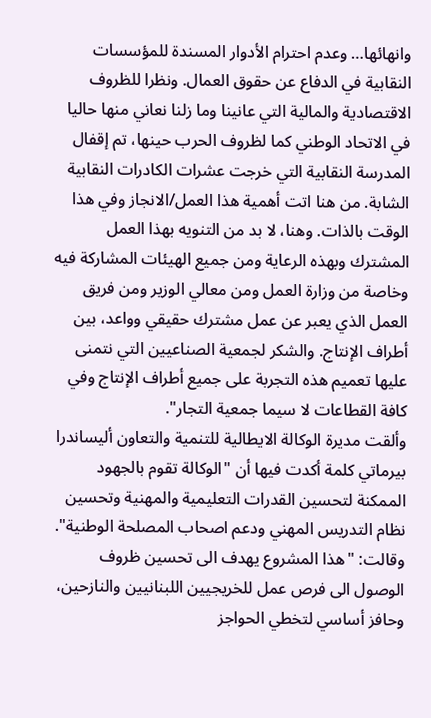وانهائها… وعدم احترام الأدوار المسندة للمؤسسات النقابية في الدفاع عن حقوق العمال. ونظرا للظروف الاقتصادية والمالية التي عانينا وما زلنا نعاني منها حاليا في الاتحاد الوطني كما لظروف الحرب حينها، تم إقفال المدرسة النقابية التي خرجت عشرات الكادرات النقابية الشابة. من هنا اتت أهمية هذا العمل/الانجاز وفي هذا الوقت بالذات. وهنا، لا بد من التنويه بهذا العمل المشترك وبهذه الرعاية ومن جميع الهيئات المشاركة فيه وخاصة من وزارة العمل ومن معالي الوزير ومن فريق العمل الذي يعبر عن عمل مشترك حقيقي وواعد، بين أطراف الإنتاج. والشكر لجمعية الصناعيين التي نتمنى عليها تعميم هذه التجربة على جميع أطراف الإنتاج وفي كافة القطاعات لا سيما جمعية التجار".
وألقت مديرة الوكالة الايطالية للتنمية والتعاون أليساندرا بيرماتي كلمة أكدت فيها أن "الوكالة تقوم بالجهود الممكنة لتحسين القدرات التعليمية والمهنية وتحسين نظام التدريس المهني ودعم اصحاب المصلحة الوطنية". وقالت: "هذا المشروع يهدف الى تحسين ظروف الوصول الى فرص عمل للخريجيين اللبنانيين والنازحين، وحافز أساسي لتخطي الحواجز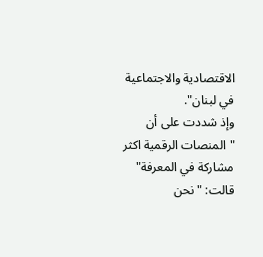الاقتصادية والاجتماعية في لبنان".
وإذ شددت على أن "المنصات الرقمية اكثر مشاركة في المعرفة" قالت: "نحن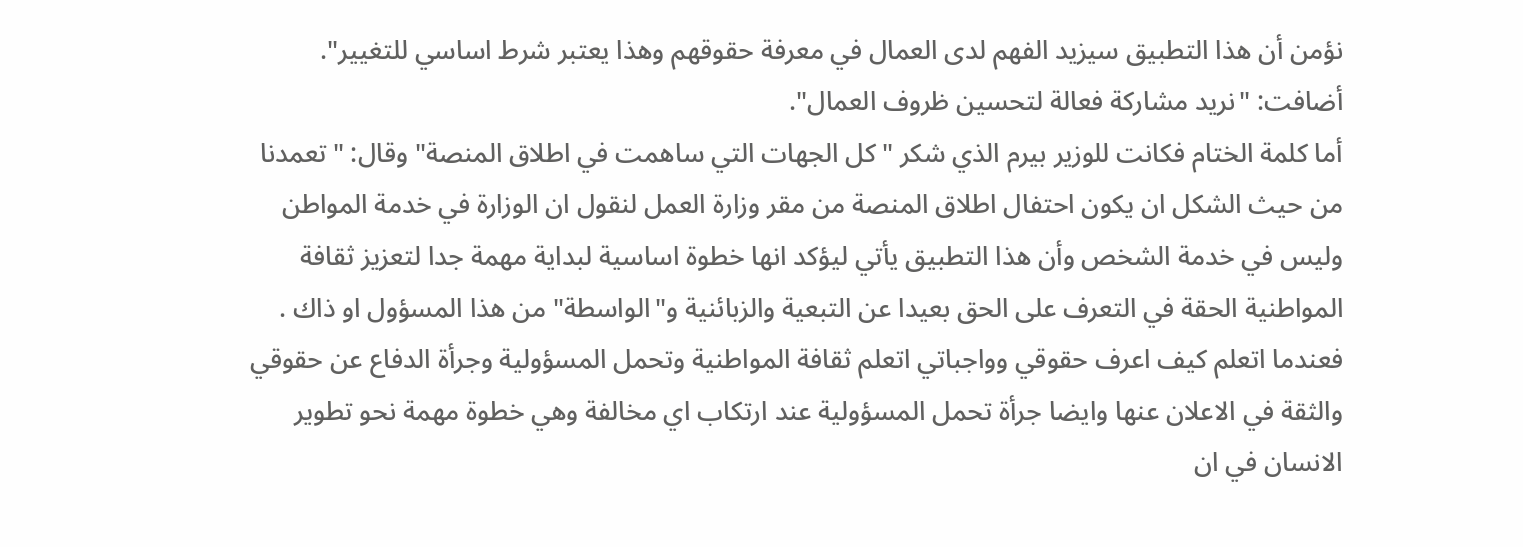نؤمن أن هذا التطبيق سيزيد الفهم لدى العمال في معرفة حقوقهم وهذا يعتبر شرط اساسي للتغيير". أضافت: "نريد مشاركة فعالة لتحسين ظروف العمال".
أما كلمة الختام فكانت للوزير بيرم الذي شكر "كل الجهات التي ساهمت في اطلاق المنصة" وقال: "تعمدنا من حيث الشكل ان يكون احتفال اطلاق المنصة من مقر وزارة العمل لنقول ان الوزارة في خدمة المواطن وليس في خدمة الشخص وأن هذا التطبيق يأتي ليؤكد انها خطوة اساسية لبداية مهمة جدا لتعزيز ثقافة المواطنية الحقة في التعرف على الحق بعيدا عن التبعية والزبائنية و"الواسطة" من هذا المسؤول او ذاك . فعندما اتعلم كيف اعرف حقوقي وواجباتي اتعلم ثقافة المواطنية وتحمل المسؤولية وجرأة الدفاع عن حقوقي والثقة في الاعلان عنها وايضا جرأة تحمل المسؤولية عند ارتكاب اي مخالفة وهي خطوة مهمة نحو تطوير الانسان في ان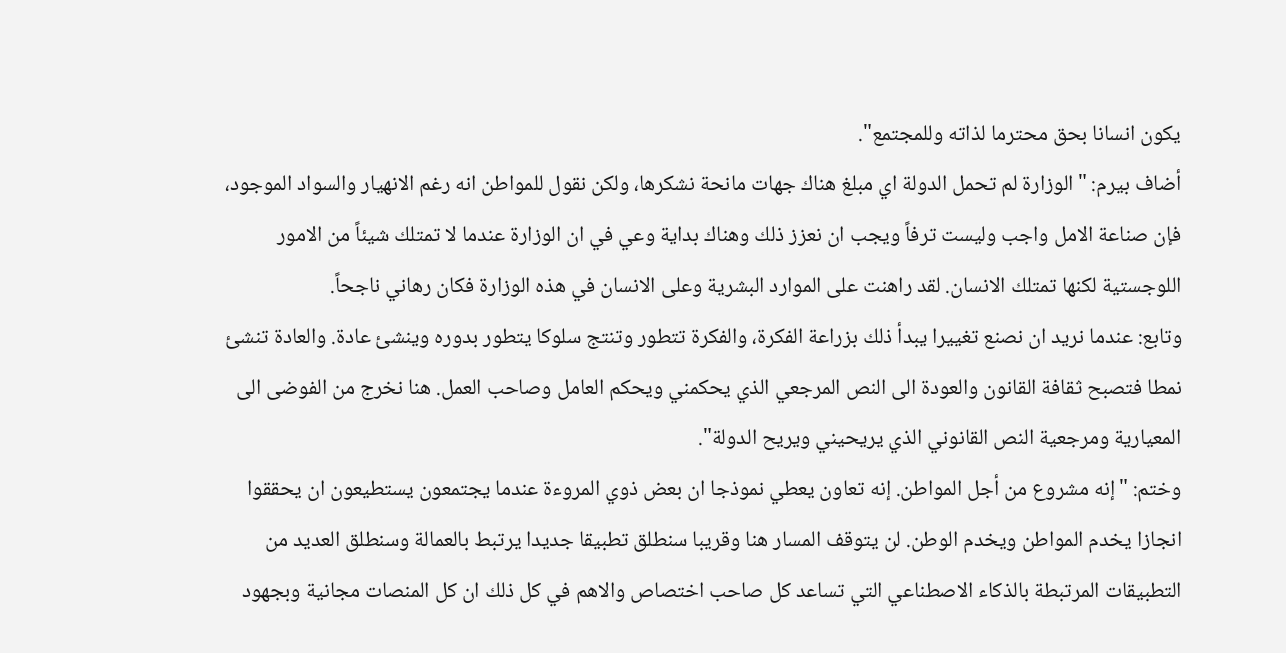يكون انسانا بحق محترما لذاته وللمجتمع".
أضاف بيرم: "الوزارة لم تحمل الدولة اي مبلغ هناك جهات مانحة نشكرها، ولكن نقول للمواطن انه رغم الانهيار والسواد الموجود، فإن صناعة الامل واجب وليست ترفاً ويجب ان نعزز ذلك وهناك بداية وعي في ان الوزارة عندما لا تمتلك شيئاً من الامور اللوجستية لكنها تمتلك الانسان. لقد راهنت على الموارد البشرية وعلى الانسان في هذه الوزارة فكان رهاني ناجحاً.
وتابع: عندما نريد ان نصنع تغييرا يبدأ ذلك بزراعة الفكرة، والفكرة تتطور وتنتج سلوكا يتطور بدوره وينشئ عادة. والعادة تنشئ نمطا فتصبح ثقافة القانون والعودة الى النص المرجعي الذي يحكمني ويحكم العامل وصاحب العمل. هنا نخرج من الفوضى الى المعيارية ومرجعية النص القانوني الذي يريحيني ويريح الدولة".
وختم: "إنه مشروع من أجل المواطن. إنه تعاون يعطي نموذجا ان بعض ذوي المروءة عندما يجتمعون يستطيعون ان يحققوا انجازا يخدم المواطن ويخدم الوطن. لن يتوقف المسار هنا وقريبا سنطلق تطبيقا جديدا يرتبط بالعمالة وسنطلق العديد من التطبيقات المرتبطة بالذكاء الاصطناعي التي تساعد كل صاحب اختصاص والاهم في كل ذلك ان كل المنصات مجانية وبجهود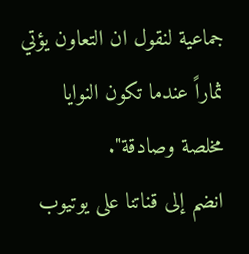جماعية لنقول ان التعاون يؤتي ثماراً عندما تكون النوايا مخلصة وصادقة".
انضم إلى قناتنا على يوتيوب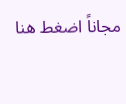مجاناً اضغط هنا